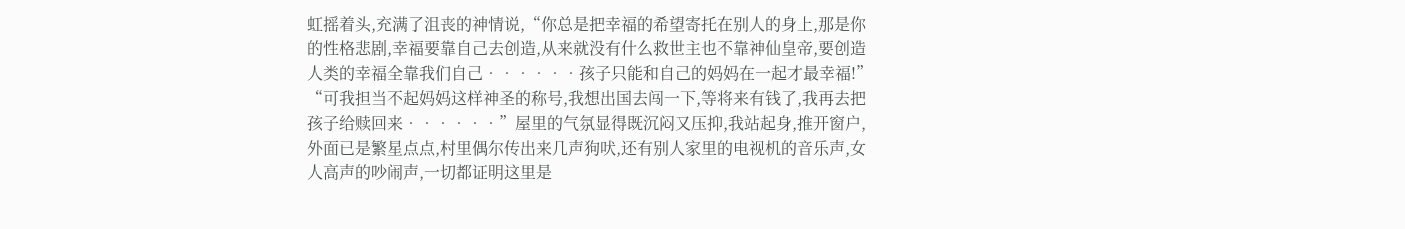虹摇着头,充满了沮丧的神情说,“你总是把幸福的希望寄托在别人的身上,那是你的性格悲剧,幸福要靠自己去创造,从来就没有什么救世主也不靠神仙皇帝,要创造人类的幸福全靠我们自己••••••孩子只能和自己的妈妈在一起才最幸福!”
“可我担当不起妈妈这样神圣的称号,我想出国去闯一下,等将来有钱了,我再去把孩子给赎回来••••••”屋里的气氛显得既沉闷又压抑,我站起身,推开窗户,外面已是繁星点点,村里偶尔传出来几声狗吠,还有别人家里的电视机的音乐声,女人高声的吵闹声,一切都证明这里是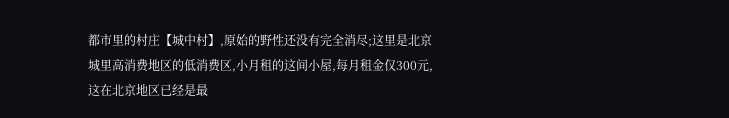都市里的村庄【城中村】,原始的野性还没有完全消尽;这里是北京城里高消费地区的低消费区,小月租的这间小屋,每月租金仅300元,这在北京地区已经是最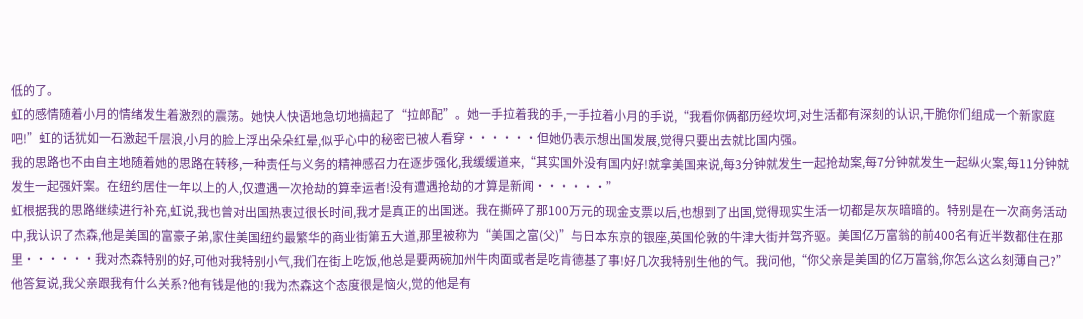低的了。
虹的感情随着小月的情绪发生着激烈的震荡。她快人快语地急切地搞起了“拉郎配”。她一手拉着我的手,一手拉着小月的手说,“我看你俩都历经坎坷,对生活都有深刻的认识,干脆你们组成一个新家庭吧!”虹的话犹如一石激起千层浪,小月的脸上浮出朵朵红晕,似乎心中的秘密已被人看穿••••••但她仍表示想出国发展,觉得只要出去就比国内强。
我的思路也不由自主地随着她的思路在转移,一种责任与义务的精神感召力在逐步强化,我缓缓道来,“其实国外没有国内好!就拿美国来说,每3分钟就发生一起抢劫案,每7分钟就发生一起纵火案,每11分钟就发生一起强奸案。在纽约居住一年以上的人,仅遭遇一次抢劫的算幸运者!没有遭遇抢劫的才算是新闻••••••”
虹根据我的思路继续进行补充,虹说,我也曾对出国热衷过很长时间,我才是真正的出国迷。我在撕碎了那100万元的现金支票以后,也想到了出国,觉得现实生活一切都是灰灰暗暗的。特别是在一次商务活动中,我认识了杰森,他是美国的富豪子弟,家住美国纽约最繁华的商业街第五大道,那里被称为“美国之富(父)”与日本东京的银座,英国伦敦的牛津大街并驾齐驱。美国亿万富翁的前400名有近半数都住在那里••••••我对杰森特别的好,可他对我特别小气,我们在街上吃饭,他总是要两碗加州牛肉面或者是吃肯德基了事!好几次我特别生他的气。我问他,“你父亲是美国的亿万富翁,你怎么这么刻薄自己?”他答复说,我父亲跟我有什么关系?他有钱是他的!我为杰森这个态度很是恼火,觉的他是有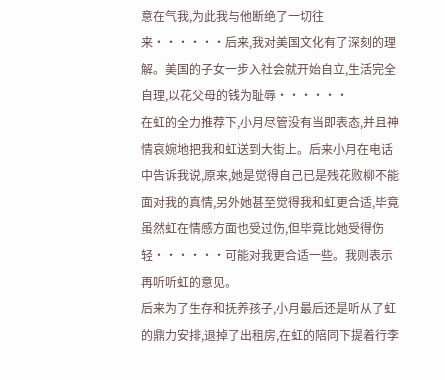意在气我,为此我与他断绝了一切往来••••••后来,我对美国文化有了深刻的理解。美国的子女一步入社会就开始自立,生活完全自理,以花父母的钱为耻辱••••••
在虹的全力推荐下,小月尽管没有当即表态,并且神情哀婉地把我和虹送到大街上。后来小月在电话中告诉我说,原来,她是觉得自己已是残花败柳不能面对我的真情,另外她甚至觉得我和虹更合适,毕竟虽然虹在情感方面也受过伤,但毕竟比她受得伤轻••••••可能对我更合适一些。我则表示再听听虹的意见。
后来为了生存和抚养孩子,小月最后还是听从了虹的鼎力安排,退掉了出租房,在虹的陪同下提着行李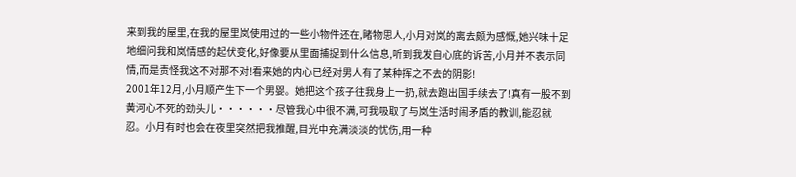来到我的屋里,在我的屋里岚使用过的一些小物件还在,睹物思人,小月对岚的离去颇为感慨,她兴味十足地细问我和岚情感的起伏变化,好像要从里面捕捉到什么信息,听到我发自心底的诉苦,小月并不表示同情,而是责怪我这不对那不对!看来她的内心已经对男人有了某种挥之不去的阴影!
2001年12月,小月顺产生下一个男婴。她把这个孩子往我身上一扔,就去跑出国手续去了!真有一股不到黄河心不死的劲头儿••••••尽管我心中很不满,可我吸取了与岚生活时闹矛盾的教训,能忍就忍。小月有时也会在夜里突然把我推醒,目光中充满淡淡的忧伤,用一种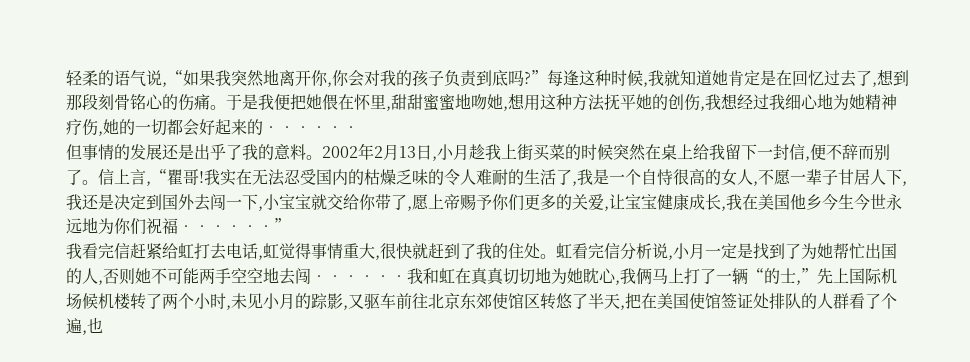轻柔的语气说,“如果我突然地离开你,你会对我的孩子负责到底吗?”每逢这种时候,我就知道她肯定是在回忆过去了,想到那段刻骨铭心的伤痛。于是我便把她偎在怀里,甜甜蜜蜜地吻她,想用这种方法抚平她的创伤,我想经过我细心地为她精神疗伤,她的一切都会好起来的••••••
但事情的发展还是出乎了我的意料。2002年2月13日,小月趁我上街买菜的时候突然在桌上给我留下一封信,便不辞而别了。信上言,“瞿哥!我实在无法忍受国内的枯燥乏味的令人难耐的生活了,我是一个自恃很高的女人,不愿一辈子甘居人下,我还是决定到国外去闯一下,小宝宝就交给你带了,愿上帝赐予你们更多的关爱,让宝宝健康成长,我在美国他乡今生今世永远地为你们祝福••••••”
我看完信赶紧给虹打去电话,虹觉得事情重大,很快就赶到了我的住处。虹看完信分析说,小月一定是找到了为她帮忙出国的人,否则她不可能两手空空地去闯••••••我和虹在真真切切地为她眈心,我俩马上打了一辆“的士,”先上国际机场候机楼转了两个小时,未见小月的踪影,又驱车前往北京东郊使馆区转悠了半天,把在美国使馆签证处排队的人群看了个遍,也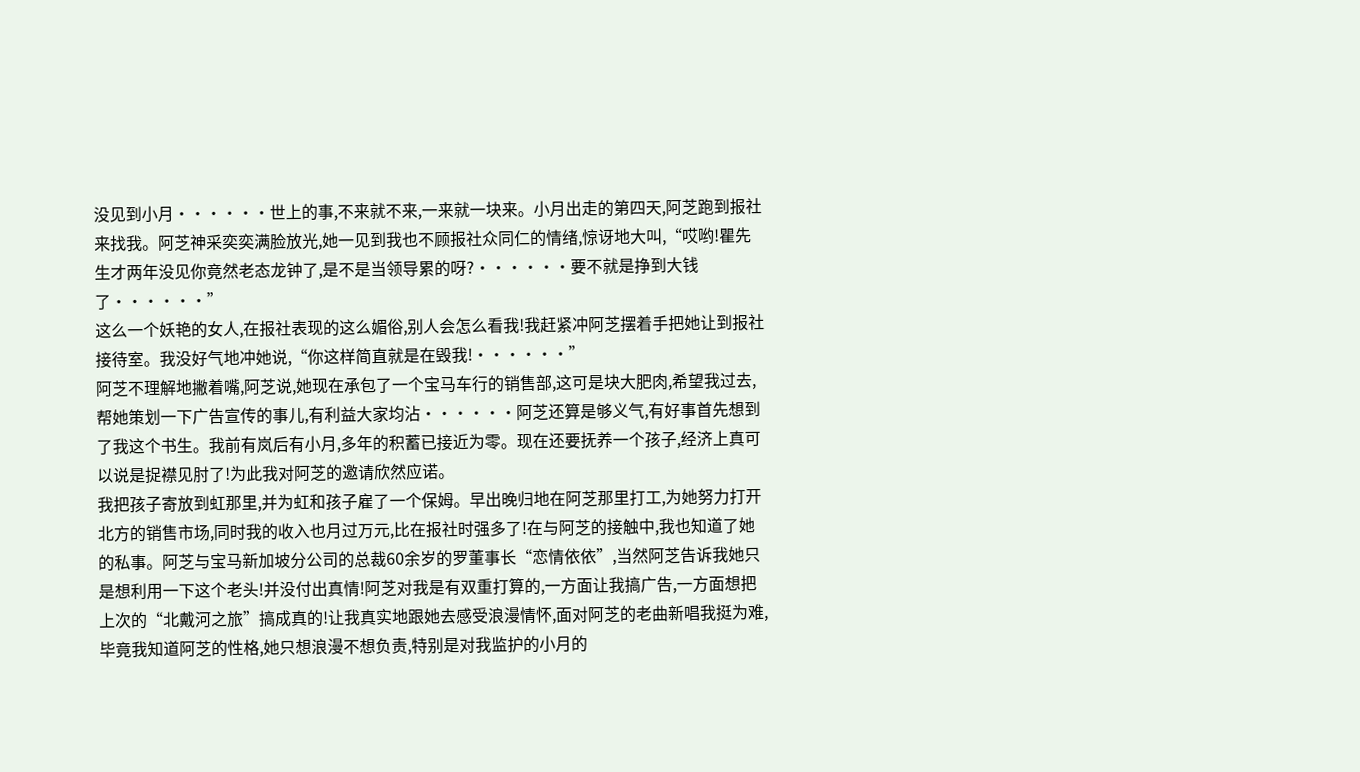没见到小月••••••世上的事,不来就不来,一来就一块来。小月出走的第四天,阿芝跑到报社来找我。阿芝神采奕奕满脸放光,她一见到我也不顾报社众同仁的情绪,惊讶地大叫,“哎哟!瞿先生才两年没见你竟然老态龙钟了,是不是当领导累的呀?••••••要不就是挣到大钱了••••••”
这么一个妖艳的女人,在报社表现的这么媚俗,别人会怎么看我!我赶紧冲阿芝摆着手把她让到报社接待室。我没好气地冲她说,“你这样简直就是在毁我!••••••”
阿芝不理解地撇着嘴,阿芝说,她现在承包了一个宝马车行的销售部,这可是块大肥肉,希望我过去,帮她策划一下广告宣传的事儿,有利益大家均沾••••••阿芝还算是够义气,有好事首先想到了我这个书生。我前有岚后有小月,多年的积蓄已接近为零。现在还要抚养一个孩子,经济上真可以说是捉襟见肘了!为此我对阿芝的邀请欣然应诺。
我把孩子寄放到虹那里,并为虹和孩子雇了一个保姆。早出晚归地在阿芝那里打工,为她努力打开北方的销售市场,同时我的收入也月过万元,比在报社时强多了!在与阿芝的接触中,我也知道了她的私事。阿芝与宝马新加坡分公司的总裁60余岁的罗董事长“恋情依依”,当然阿芝告诉我她只是想利用一下这个老头!并没付出真情!阿芝对我是有双重打算的,一方面让我搞广告,一方面想把上次的“北戴河之旅”搞成真的!让我真实地跟她去感受浪漫情怀,面对阿芝的老曲新唱我挺为难,毕竟我知道阿芝的性格,她只想浪漫不想负责,特别是对我监护的小月的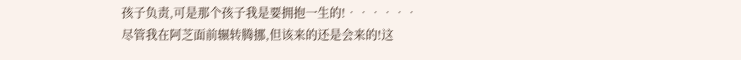孩子负责,可是那个孩子我是要拥抱一生的!••••••
尽管我在阿芝面前辗转腾挪,但该来的还是会来的!这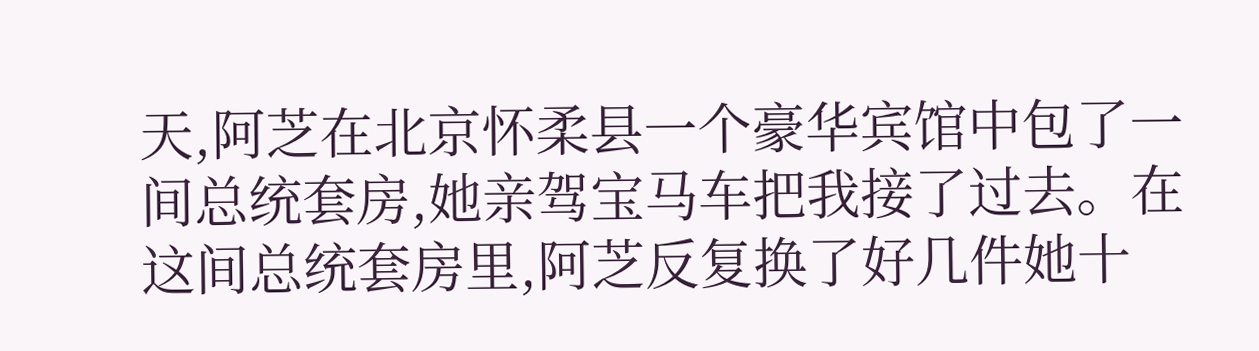天,阿芝在北京怀柔县一个豪华宾馆中包了一间总统套房,她亲驾宝马车把我接了过去。在这间总统套房里,阿芝反复换了好几件她十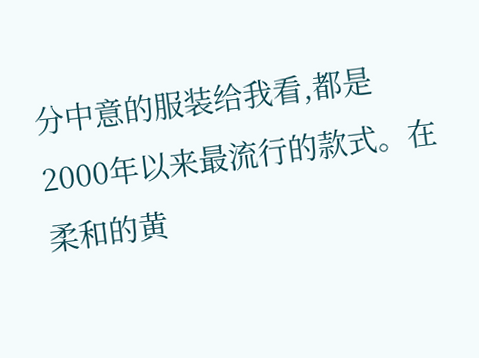分中意的服装给我看,都是2000年以来最流行的款式。在柔和的黄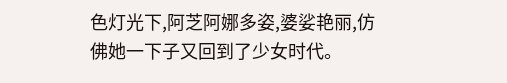色灯光下,阿芝阿娜多姿,婆娑艳丽,仿佛她一下子又回到了少女时代。